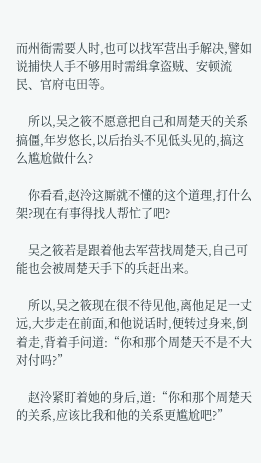而州衙需要人时,也可以找军营出手解决,譬如说捕快人手不够用时需缉拿盗贼、安顿流民、官府屯田等。

    所以,吴之筱不愿意把自己和周楚天的关系搞僵,年岁悠长,以后抬头不见低头见的,搞这么尴尬做什么?

    你看看,赵泠这厮就不懂的这个道理,打什么架?现在有事得找人帮忙了吧?

    吴之筱若是跟着他去军营找周楚天,自己可能也会被周楚天手下的兵赶出来。

    所以,吴之筱现在很不待见他,离他足足一丈远,大步走在前面,和他说话时,便转过身来,倒着走,背着手问道:“你和那个周楚天不是不大对付吗?”

    赵泠紧盯着她的身后,道:“你和那个周楚天的关系,应该比我和他的关系更尴尬吧?”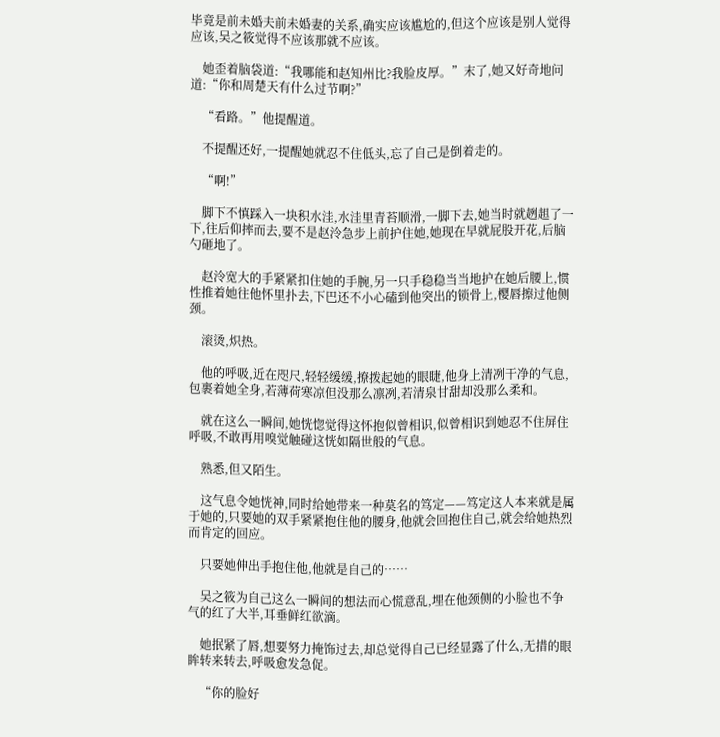毕竟是前未婚夫前未婚妻的关系,确实应该尴尬的,但这个应该是别人觉得应该,吴之筱觉得不应该那就不应该。

    她歪着脑袋道:“我哪能和赵知州比?我脸皮厚。”末了,她又好奇地问道:“你和周楚天有什么过节啊?”

    “看路。”他提醒道。

    不提醒还好,一提醒她就忍不住低头,忘了自己是倒着走的。

    “啊!”

    脚下不慎踩入一块积水洼,水洼里青苔顺滑,一脚下去,她当时就趔趄了一下,往后仰摔而去,要不是赵泠急步上前护住她,她现在早就屁股开花,后脑勺砸地了。

    赵泠宽大的手紧紧扣住她的手腕,另一只手稳稳当当地护在她后腰上,惯性推着她往他怀里扑去,下巴还不小心磕到他突出的锁骨上,樱唇擦过他侧颈。

    滚烫,炽热。

    他的呼吸,近在咫尺,轻轻缓缓,撩拨起她的眼睫,他身上清冽干净的气息,包裹着她全身,若薄荷寒凉但没那么凛冽,若清泉甘甜却没那么柔和。

    就在这么一瞬间,她恍惚觉得这怀抱似曾相识,似曾相识到她忍不住屏住呼吸,不敢再用嗅觉触碰这恍如隔世般的气息。

    熟悉,但又陌生。

    这气息令她恍神,同时给她带来一种莫名的笃定——笃定这人本来就是属于她的,只要她的双手紧紧抱住他的腰身,他就会回抱住自己,就会给她热烈而肯定的回应。

    只要她伸出手抱住他,他就是自己的……

    吴之筱为自己这么一瞬间的想法而心慌意乱,埋在他颈侧的小脸也不争气的红了大半,耳垂鲜红欲滴。

    她抿紧了唇,想要努力掩饰过去,却总觉得自己已经显露了什么,无措的眼眸转来转去,呼吸愈发急促。

    “你的脸好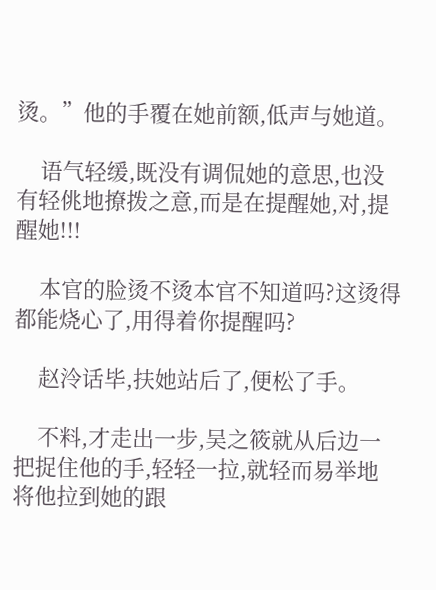烫。”他的手覆在她前额,低声与她道。

    语气轻缓,既没有调侃她的意思,也没有轻佻地撩拨之意,而是在提醒她,对,提醒她!!!

    本官的脸烫不烫本官不知道吗?这烫得都能烧心了,用得着你提醒吗?

    赵泠话毕,扶她站后了,便松了手。

    不料,才走出一步,吴之筱就从后边一把捉住他的手,轻轻一拉,就轻而易举地将他拉到她的跟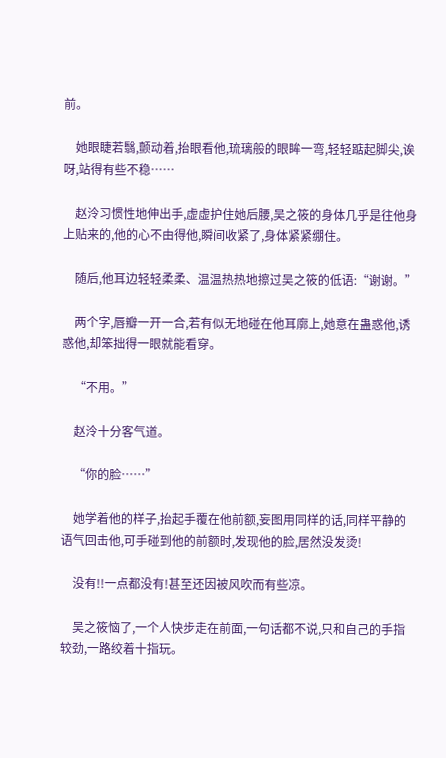前。

    她眼睫若翳,颤动着,抬眼看他,琉璃般的眼眸一弯,轻轻踮起脚尖,诶呀,站得有些不稳……

    赵泠习惯性地伸出手,虚虚护住她后腰,吴之筱的身体几乎是往他身上贴来的,他的心不由得他,瞬间收紧了,身体紧紧绷住。

    随后,他耳边轻轻柔柔、温温热热地擦过吴之筱的低语:“谢谢。”

    两个字,唇瓣一开一合,若有似无地碰在他耳廓上,她意在蛊惑他,诱惑他,却笨拙得一眼就能看穿。

    “不用。”

    赵泠十分客气道。

    “你的脸……”

    她学着他的样子,抬起手覆在他前额,妄图用同样的话,同样平静的语气回击他,可手碰到他的前额时,发现他的脸,居然没发烫!

    没有!!一点都没有!甚至还因被风吹而有些凉。

    吴之筱恼了,一个人快步走在前面,一句话都不说,只和自己的手指较劲,一路绞着十指玩。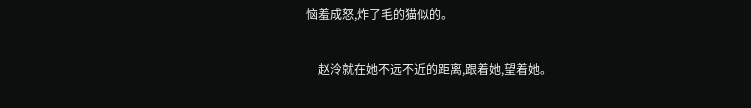恼羞成怒,炸了毛的猫似的。

    赵泠就在她不远不近的距离,跟着她,望着她。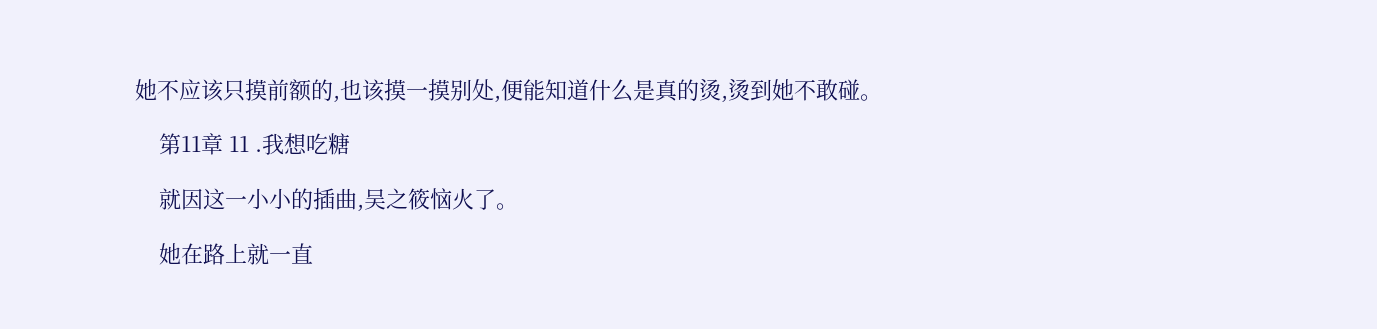她不应该只摸前额的,也该摸一摸别处,便能知道什么是真的烫,烫到她不敢碰。

    第11章 11 .我想吃糖

    就因这一小小的插曲,吴之筱恼火了。

    她在路上就一直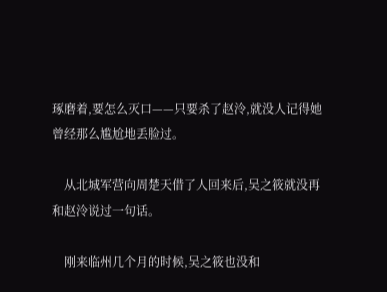琢磨着,要怎么灭口——只要杀了赵泠,就没人记得她曾经那么尴尬地丢脸过。

    从北城军营向周楚天借了人回来后,吴之筱就没再和赵泠说过一句话。

    刚来临州几个月的时候,吴之筱也没和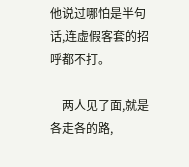他说过哪怕是半句话,连虚假客套的招呼都不打。

    两人见了面,就是各走各的路,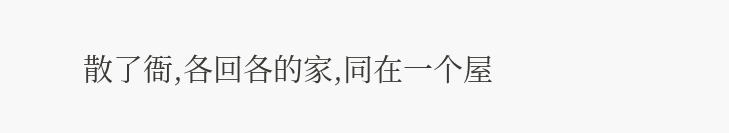散了衙,各回各的家,同在一个屋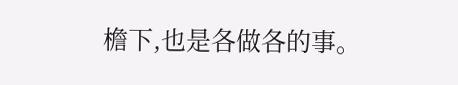檐下,也是各做各的事。